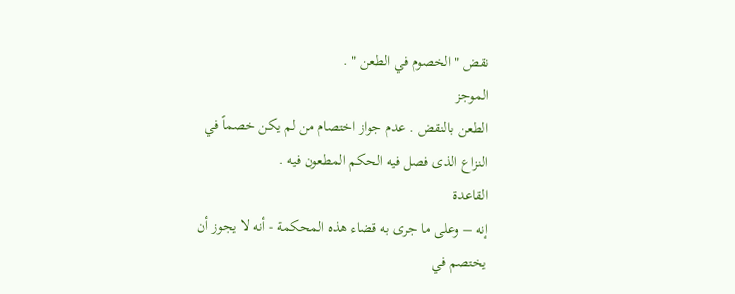نقض " الخصوم في الطعن " .
الموجز
الطعن بالنقض . عدم جواز اختصام من لم يكن خصماً في النزاع الذى فصل فيه الحكم المطعون فيه .
القاعدة
إنه – وعلى ما جرى به قضاء هذه المحكمة - أنه لا يجوز أن يختصم في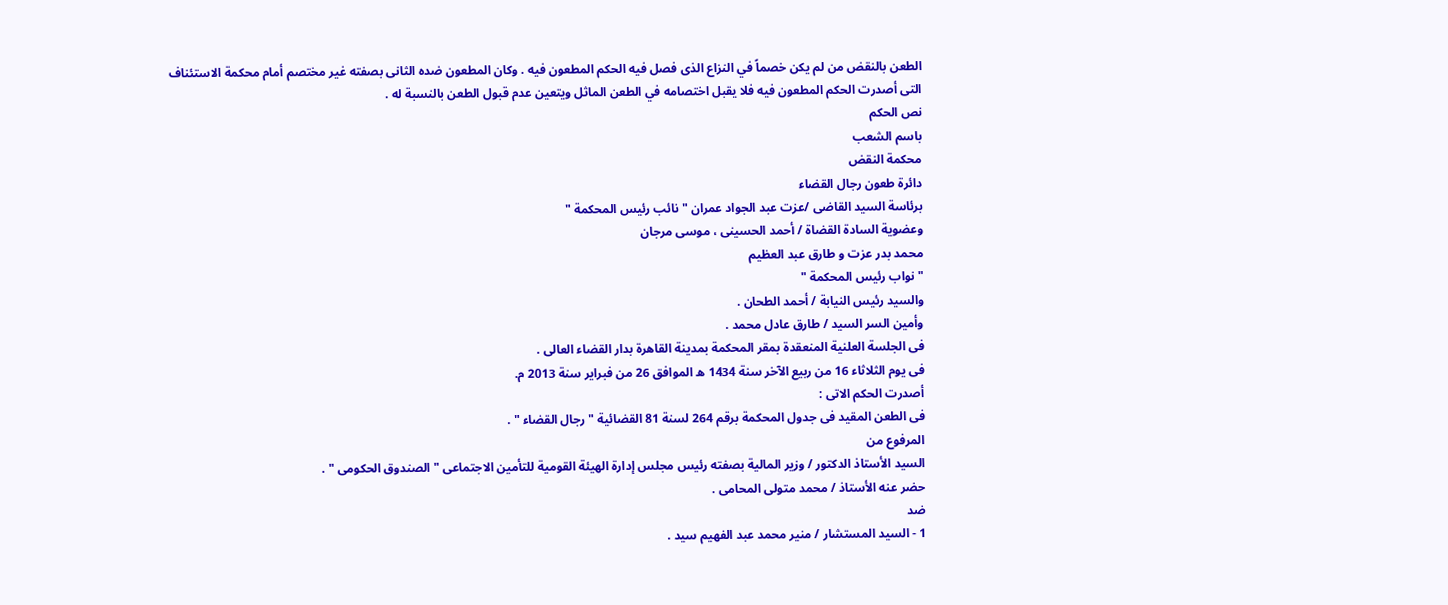الطعن بالنقض من لم يكن خصماً في النزاع الذى فصل فيه الحكم المطعون فيه . وكان المطعون ضده الثانى بصفته غير مختصم أمام محكمة الاستئناف التى أصدرت الحكم المطعون فيه فلا يقبل اختصامه في الطعن الماثل ويتعين عدم قبول الطعن بالنسبة له .
نص الحكم
باسم الشعب
محكمة النقض
دائرة طعون رجال القضاء
برئاسة السيد القاضى /عزت عبد الجواد عمران " نائب رئيس المحكمة "
وعضوية السادة القضاة / أحمد الحسينى ، موسى مرجان
محمد بدر عزت و طارق عبد العظيم
" نواب رئيس المحكمة "
والسيد رئيس النيابة / أحمد الطحان .
وأمين السر السيد / طارق عادل محمد .
فى الجلسة العلنية المنعقدة بمقر المحكمة بمدينة القاهرة بدار القضاء العالى .
فى يوم الثلاثاء 16 من ربيع الآخر سنة 1434 ه الموافق 26 من فبراير سنة 2013 م.
أصدرت الحكم الاتى :
فى الطعن المقيد فى جدول المحكمة برقم 264 لسنة 81 القضائية " رجال القضاء " .
المرفوع من
السيد الأستاذ الدكتور / وزير المالية بصفته رئيس مجلس إدارة الهيئة القومية للتأمين الاجتماعى " الصندوق الحكومى " .
حضر عنه الأستاذ / محمد متولى المحامى .
ضد
1 - السيد المستشار / منير محمد عبد الفهيم سيد .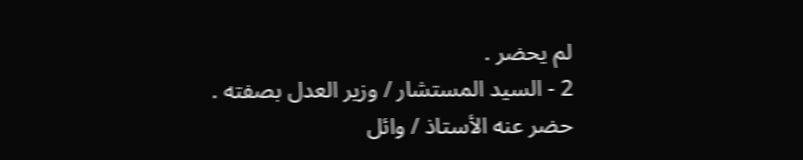لم يحضر .
2 - السيد المستشار / وزير العدل بصفته .
حضر عنه الأستاذ / وائل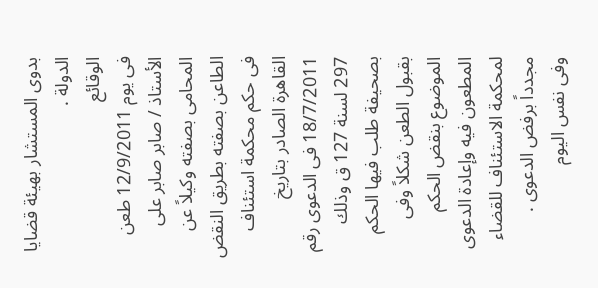بدوى المستشار بهيئة قضايا الدولة .
الوقائع
فى يوم 12/9/2011 طعن الأستاذ / صابر صابر على المحامى بصفته وكيلاً عن الطاعن بصفته بطريق النقض فى حكم محكمة استئناف القاهرة الصادر بتاريخ 18/7/2011 فى الدعوى رقم 297 لسنة 127 ق وذلك بصحيفة طلب فيها الحكم بقبول الطعن شكلاً وفى الموضوع بنقض الحكم المطعون فيه وإعادة الدعوى لمحكمة الاستئناف للقضاء مجدداً برفض الدعوى .
وفى نفس اليوم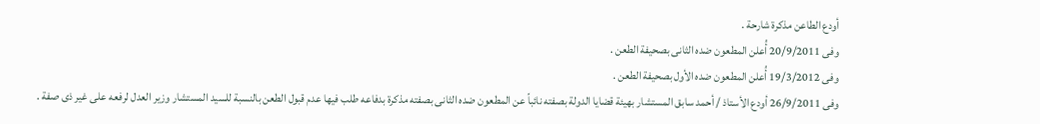أودع الطاعن مذكرة شارحة .
وفى 20/9/2011 أُعلن المطعون ضده الثانى بصحيفة الطعن .
وفى 19/3/2012 أُعلن المطعون ضده الأول بصحيفة الطعن .
وفى 26/9/2011 أودع الأستاذ / أحمد سابق المستشار بهيئة قضايا الدولة بصفته نائباً عن المطعون ضده الثانى بصفته مذكرة بدفاعه طلب فيها عدم قبول الطعن بالنسبة للسيد المستشار وزير العدل لرفعه على غير ذى صفة .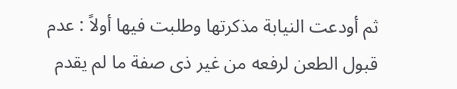ثم أودعت النيابة مذكرتها وطلبت فيها أولاً : عدم قبول الطعن لرفعه من غير ذى صفة ما لم يقدم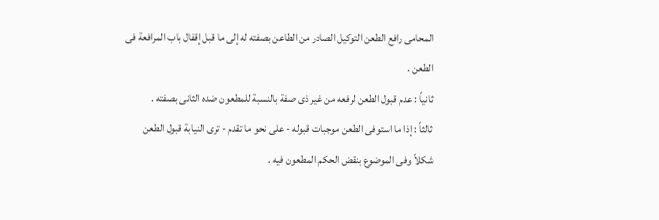المحامى رافع الطعن التوكيل الصادر من الطاعن بصفته له إلى ما قبل إقفال باب المرافعة فى الطعن .
ثانياً : عدم قبول الطعن لرفعه من غير ذى صفة بالنسبة للمطعون ضده الثانى بصفته .
ثالثاً : إذا ما استوفى الطعن موجبات قبوله - على نحو ما تقدم - ترى النيابة قبول الطعن شكلاً وفى الموضوع بنقض الحكم المطعون فيه .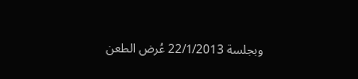وبجلسة 22/1/2013 عُرض الطعن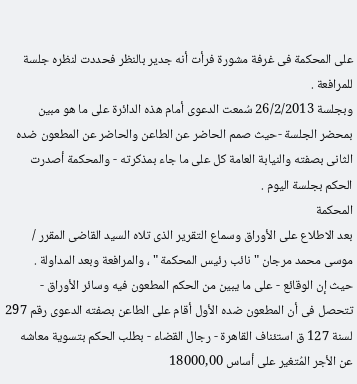على المحكمة فى غرفة مشورة فرأت أنه جدير بالنظر فحددت لنظره جلسة للمرافعة .
وبجلسة 26/2/2013 سُمعت الدعوى أمام هذه الدائرة على ما هو مبين بمحضر الجلسة -حيث صمم الحاضر عن الطاعن والحاضر عن المطعون ضده الثانى بصفته والنيابة العامة كل على ما جاء بمذكرته - والمحكمة أصدرت الحكم بجلسة اليوم .
المحكمة
بعد الاطلاع على الأوراق وسماع التقرير الذى تلاه السيد القاضى المقرر / موسى محمد مرجان " نائب رئيس المحكمة " ، والمرافعة وبعد المداولة .
حيث إن الوقائع - على ما يبين من الحكم المطعون فيه وسائر الأوراق - تتحصل فى أن المطعون ضده الأول أقام على الطاعن بصفته الدعوى رقم 297 لسنة 127 ق استئناف القاهرة - رجال القضاء - بطلب الحكم بتسوية معاشه عن الأجر المُتغير على أساس 18000,00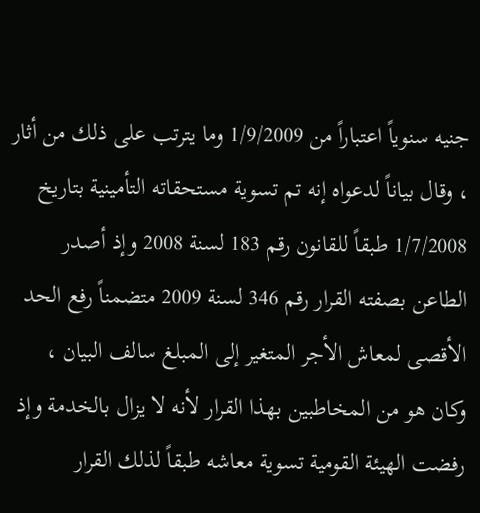جنيه سنوياً اعتباراً من 1/9/2009 وما يترتب على ذلك من أثار ، وقال بياناً لدعواه إنه تم تسوية مستحقاته التأمينية بتاريخ 1/7/2008 طبقاً للقانون رقم 183 لسنة 2008 وإذ أصدر الطاعن بصفته القرار رقم 346 لسنة 2009 متضمناً رفع الحد الأقصى لمعاش الأجر المتغير إلى المبلغ سالف البيان ، وكان هو من المخاطبين بهذا القرار لأنه لا يزال بالخدمة وإذ رفضت الهيئة القومية تسوية معاشه طبقاً لذلك القرار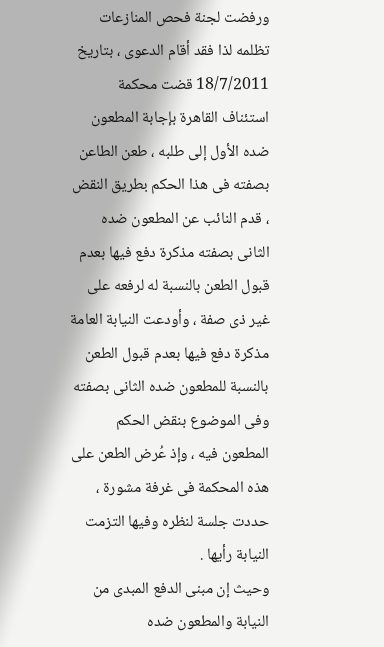ورفضت لجنة فحص المنازعات تظلمه لذا فقد أقام الدعوى ، بتاريخ 18/7/2011 قضت محكمة استئناف القاهرة بإجابة المطعون ضده الأول إلى طلبه ، طعن الطاعن بصفته فى هذا الحكم بطريق النقض ، قدم النائب عن المطعون ضده الثانى بصفته مذكرة دفع فيها بعدم قبول الطعن بالنسبة له لرفعه على غير ذى صفة ، وأودعت النيابة العامة مذكرة دفع فيها بعدم قبول الطعن بالنسبة للمطعون ضده الثانى بصفته وفى الموضوع بنقض الحكم المطعون فيه ، وإذ عُرض الطعن على هذه المحكمة فى غرفة مشورة ، حددت جلسة لنظره وفيها التزمت النيابة رأيها .
وحيث إن مبنى الدفع المبدى من النيابة والمطعون ضده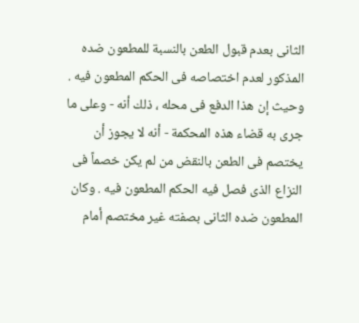الثانى بعدم قبول الطعن بالنسبة للمطعون ضده المذكور لعدم اختصاصه فى الحكم المطعون فيه .
وحيث إن هذا الدفع فى محله ، ذلك أنه - وعلى ما جرى به قضاء هذه المحكمة - أنه لا يجوز أن يختصم فى الطعن بالنقض من لم يكن خصماً فى النزاع الذى فصل فيه الحكم المطعون فيه . وكان المطعون ضده الثانى بصفته غير مختصم أمام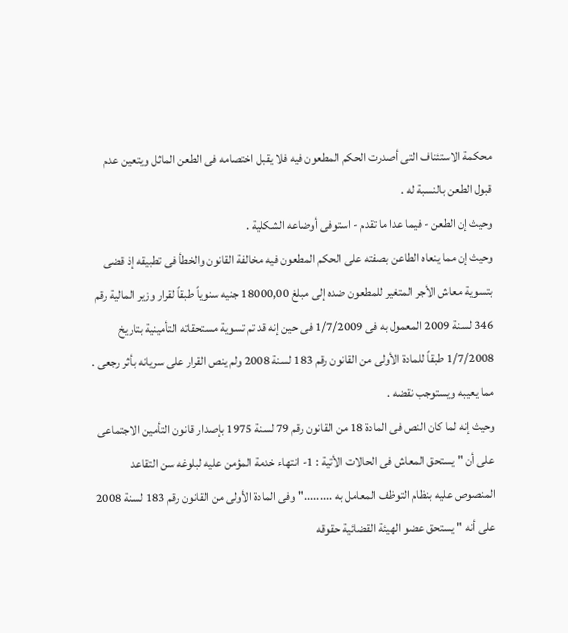محكمة الاستئناف التى أصدرت الحكم المطعون فيه فلا يقبل اختصامه فى الطعن الماثل ويتعين عدم قبول الطعن بالنسبة له .
وحيث إن الطعن - فيما عدا ما تقدم - استوفى أوضاعه الشكلية .
وحيث إن مما ينعاه الطاعن بصفته على الحكم المطعون فيه مخالفة القانون والخطأ فى تطبيقه إذ قضى بتسوية معاش الأجر المتغير للمطعون ضده إلى مبلغ 18000,00 جنيه سنوياً طبقاً لقرار وزير المالية رقم 346 لسنة 2009 المعمول به فى 1/7/2009 فى حين إنه قد تم تسوية مستحقاته التأمينية بتاريخ 1/7/2008 طبقاً للمادة الأولى من القانون رقم 183 لسنة 2008 ولم ينص القرار على سريانه بأثر رجعى . مما يعيبه ويستوجب نقضه .
وحيث إنه لما كان النص فى المادة 18 من القانون رقم 79 لسنة 1975 بإصدار قانون التأمين الاجتماعى على أن " يستحق المعاش فى الحالات الأتية : 1- انتهاء خدمة المؤمن عليه لبلوغه سن التقاعد المنصوص عليه بنظام التوظف المعامل به ........." وفى المادة الأولى من القانون رقم 183 لسنة 2008 على أنه " يستحق عضو الهيئة القضائية حقوقه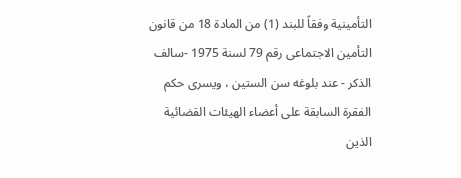التأمينية وفقاً للبند (1) من المادة 18 من قانون التأمين الاجتماعى رقم 79 لسنة 1975 -سالف الذكر - عند بلوغه سن الستين ، ويسرى حكم الفقرة السابقة على أعضاء الهيئات القضائية الذين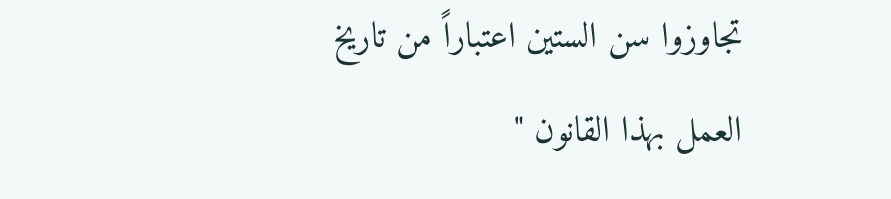تجاوزوا سن الستين اعتباراً من تاريخ العمل بهذا القانون "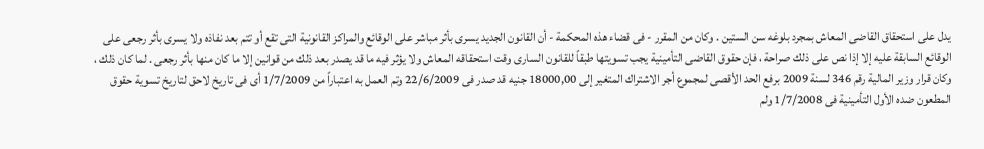يدل على استحقاق القاضى المعاش بمجرد بلوغه سن الستين . وكان من المقرر - فى قضاء هذه المحكمة - أن القانون الجديد يسرى بأثر مباشر على الوقائع والمراكز القانونية التى تقع أو تتم بعد نفاذه ولا يسرى بأثر رجعى على الوقائع السابقة عليه إلا إذا نص على ذلك صراحة ، فإن حقوق القاضى التأمينية يجب تسويتها طبقاً للقانون السارى وقت استحقاقه المعاش ولا يؤثر فيه ما قد يصدر بعد ذلك من قوانين إلا ما كان منها بأثر رجعى . لما كان ذلك ، وكان قرار وزير المالية رقم 346 لسنة 2009 برفع الحد الأقصى لمجموع أجر الاشتراك المتغير إلى 18000,00 جنيه قد صدر فى 22/6/2009 وتم العمل به اعتباراً من 1/7/2009 أى فى تاريخ لاحق لتاريخ تسوية حقوق المطعون ضده الأول التأمينية فى 1/7/2008 ولم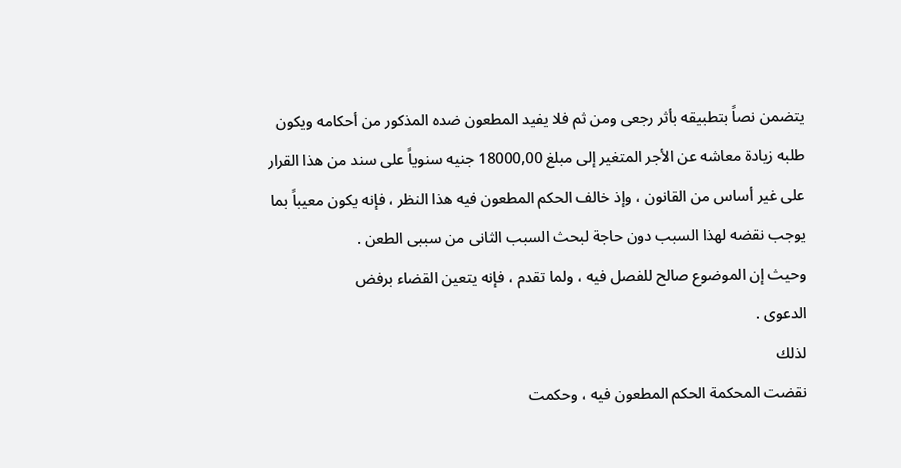يتضمن نصاً بتطبيقه بأثر رجعى ومن ثم فلا يفيد المطعون ضده المذكور من أحكامه ويكون طلبه زيادة معاشه عن الأجر المتغير إلى مبلغ 18000,00 جنيه سنوياً على سند من هذا القرار على غير أساس من القانون ، وإذ خالف الحكم المطعون فيه هذا النظر ، فإنه يكون معيباً بما يوجب نقضه لهذا السبب دون حاجة لبحث السبب الثانى من سببى الطعن .
وحيث إن الموضوع صالح للفصل فيه ، ولما تقدم ، فإنه يتعين القضاء برفض
الدعوى .
لذلك
نقضت المحكمة الحكم المطعون فيه ، وحكمت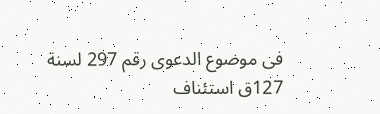فى موضوع الدعوى رقم 297 لسنة 127ق استئناف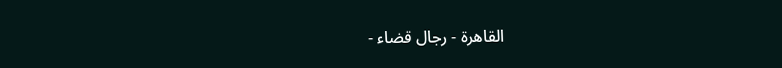القاهرة - رجال قضاء -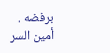برفضه .
أمين السر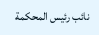نائب رئيس المحكمة